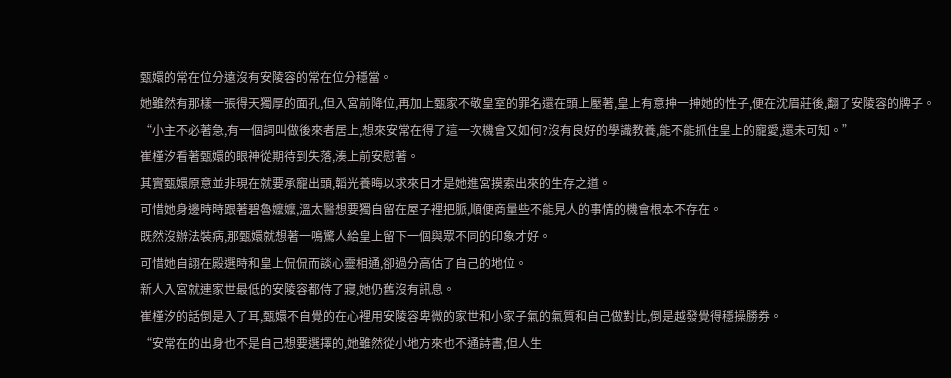甄嬛的常在位分遠沒有安陵容的常在位分穩當。
她雖然有那樣一張得天獨厚的面孔,但入宮前降位,再加上甄家不敬皇室的罪名還在頭上壓著,皇上有意抻一抻她的性子,便在沈眉莊後,翻了安陵容的牌子。
“小主不必著急,有一個詞叫做後來者居上,想來安常在得了這一次機會又如何?沒有良好的學識教養,能不能抓住皇上的寵愛,還未可知。”
崔槿汐看著甄嬛的眼神從期待到失落,湊上前安慰著。
其實甄嬛原意並非現在就要承寵出頭,韜光養晦以求來日才是她進宮摸索出來的生存之道。
可惜她身邊時時跟著碧魯嬤嬤,溫太醫想要獨自留在屋子裡把脈,順便商量些不能見人的事情的機會根本不存在。
既然沒辦法裝病,那甄嬛就想著一鳴驚人給皇上留下一個與眾不同的印象才好。
可惜她自詡在殿選時和皇上侃侃而談心靈相通,卻過分高估了自己的地位。
新人入宮就連家世最低的安陵容都侍了寢,她仍舊沒有訊息。
崔槿汐的話倒是入了耳,甄嬛不自覺的在心裡用安陵容卑微的家世和小家子氣的氣質和自己做對比,倒是越發覺得穩操勝券。
“安常在的出身也不是自己想要選擇的,她雖然從小地方來也不通詩書,但人生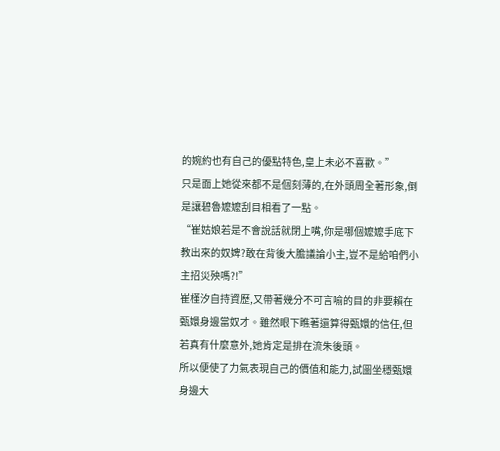的婉約也有自己的優點特色,皇上未必不喜歡。”
只是面上她從來都不是個刻薄的,在外頭周全著形象,倒是讓碧魯嬤嬤刮目相看了一點。
“崔姑娘若是不會說話就閉上嘴,你是哪個嬤嬤手底下教出來的奴婢?敢在背後大膽議論小主,豈不是給咱們小主招災殃嗎?!”
崔槿汐自持資歷,又帶著幾分不可言喻的目的非要賴在甄嬛身邊當奴才。雖然眼下瞧著還算得甄嬛的信任,但若真有什麼意外,她肯定是排在流朱後頭。
所以便使了力氣表現自己的價值和能力,試圖坐穩甄嬛身邊大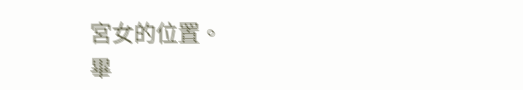宮女的位置。
畢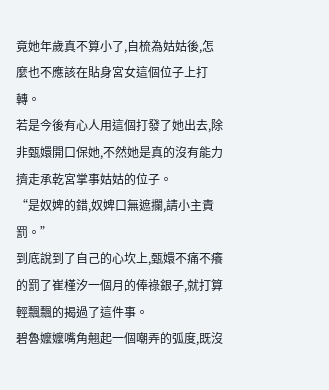竟她年歲真不算小了,自梳為姑姑後,怎麼也不應該在貼身宮女這個位子上打轉。
若是今後有心人用這個打發了她出去,除非甄嬛開口保她,不然她是真的沒有能力擠走承乾宮掌事姑姑的位子。
“是奴婢的錯,奴婢口無遮攔,請小主責罰。”
到底說到了自己的心坎上,甄嬛不痛不癢的罰了崔槿汐一個月的俸祿銀子,就打算輕飄飄的揭過了這件事。
碧魯嬤嬤嘴角翹起一個嘲弄的弧度,既沒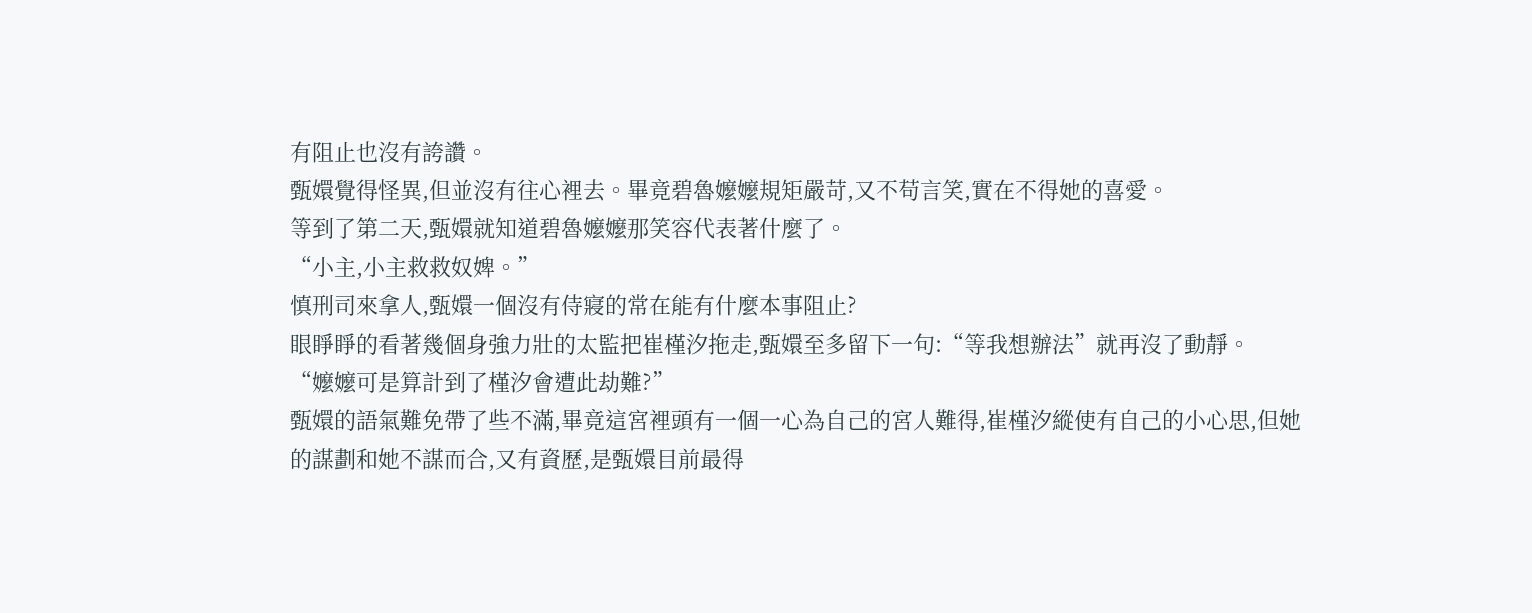有阻止也沒有誇讚。
甄嬛覺得怪異,但並沒有往心裡去。畢竟碧魯嬤嬤規矩嚴苛,又不苟言笑,實在不得她的喜愛。
等到了第二天,甄嬛就知道碧魯嬤嬤那笑容代表著什麼了。
“小主,小主救救奴婢。”
慎刑司來拿人,甄嬛一個沒有侍寢的常在能有什麼本事阻止?
眼睜睜的看著幾個身強力壯的太監把崔槿汐拖走,甄嬛至多留下一句:“等我想辦法”就再沒了動靜。
“嬤嬤可是算計到了槿汐會遭此劫難?”
甄嬛的語氣難免帶了些不滿,畢竟這宮裡頭有一個一心為自己的宮人難得,崔槿汐縱使有自己的小心思,但她的謀劃和她不謀而合,又有資歷,是甄嬛目前最得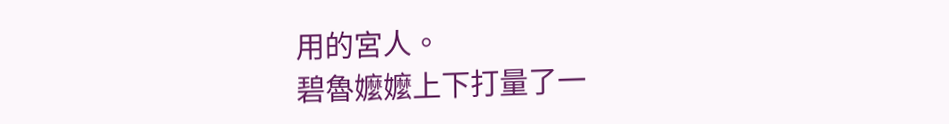用的宮人。
碧魯嬤嬤上下打量了一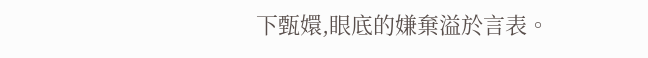下甄嬛,眼底的嫌棄溢於言表。